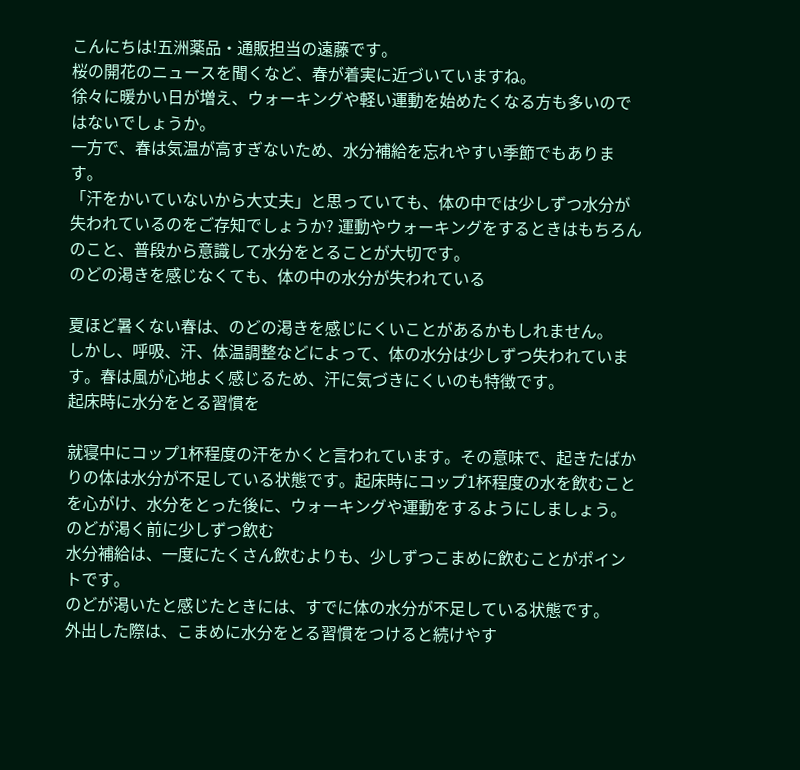こんにちは!五洲薬品・通販担当の遠藤です。
桜の開花のニュースを聞くなど、春が着実に近づいていますね。
徐々に暖かい日が増え、ウォーキングや軽い運動を始めたくなる方も多いのではないでしょうか。
一方で、春は気温が高すぎないため、水分補給を忘れやすい季節でもあります。
「汗をかいていないから大丈夫」と思っていても、体の中では少しずつ水分が失われているのをご存知でしょうか? 運動やウォーキングをするときはもちろんのこと、普段から意識して水分をとることが大切です。
のどの渇きを感じなくても、体の中の水分が失われている

夏ほど暑くない春は、のどの渇きを感じにくいことがあるかもしれません。
しかし、呼吸、汗、体温調整などによって、体の水分は少しずつ失われています。春は風が心地よく感じるため、汗に気づきにくいのも特徴です。
起床時に水分をとる習慣を

就寝中にコップ1杯程度の汗をかくと言われています。その意味で、起きたばかりの体は水分が不足している状態です。起床時にコップ1杯程度の水を飲むことを心がけ、水分をとった後に、ウォーキングや運動をするようにしましょう。
のどが渇く前に少しずつ飲む
水分補給は、一度にたくさん飲むよりも、少しずつこまめに飲むことがポイントです。
のどが渇いたと感じたときには、すでに体の水分が不足している状態です。
外出した際は、こまめに水分をとる習慣をつけると続けやす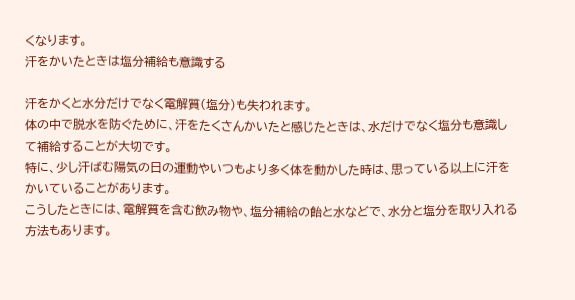くなります。
汗をかいたときは塩分補給も意識する

汗をかくと水分だけでなく電解質(塩分)も失われます。
体の中で脱水を防ぐために、汗をたくさんかいたと感じたときは、水だけでなく塩分も意識して補給することが大切です。
特に、少し汗ばむ陽気の日の運動やいつもより多く体を動かした時は、思っている以上に汗をかいていることがあります。
こうしたときには、電解質を含む飲み物や、塩分補給の飴と水などで、水分と塩分を取り入れる方法もあります。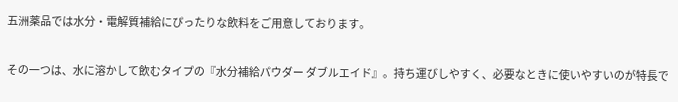五洲薬品では水分・電解質補給にぴったりな飲料をご用意しております。

その一つは、水に溶かして飲むタイプの『水分補給パウダー ダブルエイド』。持ち運びしやすく、必要なときに使いやすいのが特長で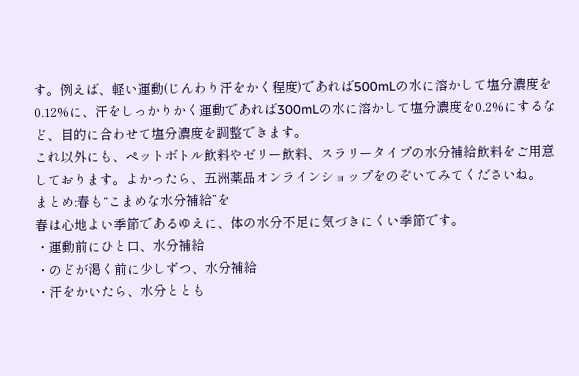す。例えば、軽い運動(じんわり汗をかく程度)であれば500mLの水に溶かして塩分濃度を0.12%に、汗をしっかりかく運動であれば300mLの水に溶かして塩分濃度を0.2%にするなど、目的に合わせて塩分濃度を調整できます。
これ以外にも、ペットボトル飲料やゼリー飲料、スラリータイプの水分補給飲料をご用意しております。よかったら、五洲薬品オンラインショップをのぞいてみてくださいね。
まとめ:春も“こまめな水分補給”を
春は心地よい季節であるゆえに、体の水分不足に気づきにくい季節です。
・運動前にひと口、水分補給
・のどが渇く前に少しずつ、水分補給
・汗をかいたら、水分ととも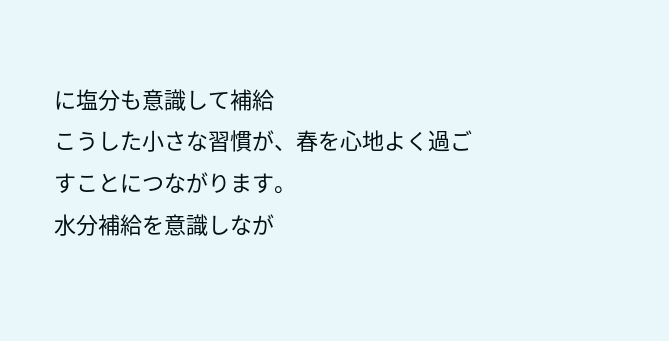に塩分も意識して補給
こうした小さな習慣が、春を心地よく過ごすことにつながります。
水分補給を意識しなが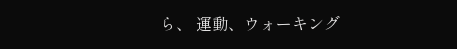ら、 運動、ウォーキング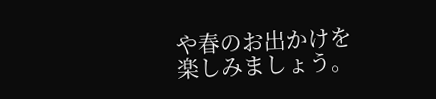や春のお出かけを楽しみましょう。